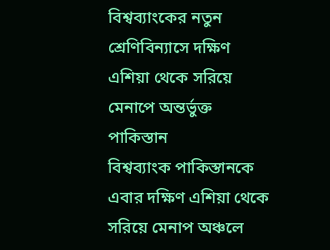বিশ্বব্যাংকের নতুন শ্রেণিবিন্যাসে দক্ষিণ এশিয়া থেকে সরিয়ে মেনাপে অন্তর্ভুক্ত পাকিস্তান
বিশ্বব্যাংক পাকিস্তানকে এবার দক্ষিণ এশিয়া থেকে সরিয়ে মেনাপ অঞ্চলে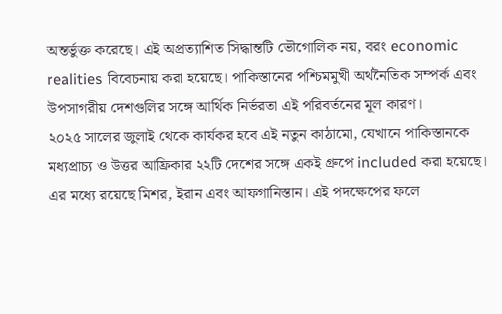অন্তর্ভুক্ত করেছে। এই অপ্রত্যাশিত সিদ্ধান্তটি ভৌগোলিক নয়, বরং economic realities বিবেচনায় করা হয়েছে। পাকিস্তানের পশ্চিমমুখী অর্থনৈতিক সম্পর্ক এবং উপসাগরীয় দেশগুলির সঙ্গে আর্থিক নির্ভরতা এই পরিবর্তনের মূল কারণ।
২০২৫ সালের জুলাই থেকে কার্যকর হবে এই নতুন কাঠামো, যেখানে পাকিস্তানকে মধ্যপ্রাচ্য ও উত্তর আফ্রিকার ২২টি দেশের সঙ্গে একই গ্রুপে included করা হয়েছে। এর মধ্যে রয়েছে মিশর, ইরান এবং আফগানিস্তান। এই পদক্ষেপের ফলে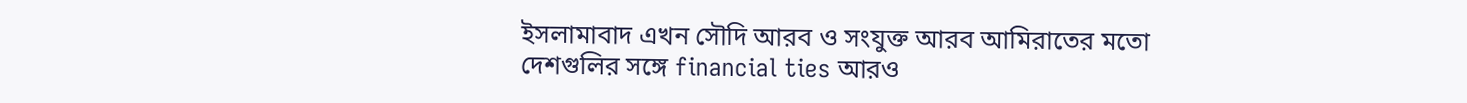ইসলামাবাদ এখন সৌদি আরব ও সংযুক্ত আরব আমিরাতের মতো দেশগুলির সঙ্গে financial ties আরও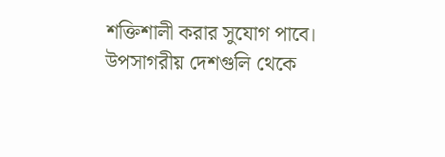শক্তিশালী করার সুযোগ পাবে।
উপসাগরীয় দেশগুলি থেকে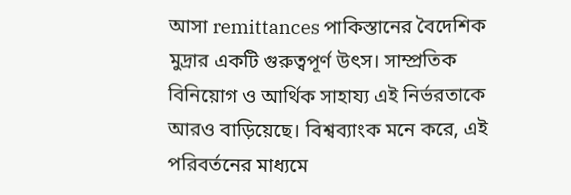আসা remittances পাকিস্তানের বৈদেশিক মুদ্রার একটি গুরুত্বপূর্ণ উৎস। সাম্প্রতিক বিনিয়োগ ও আর্থিক সাহায্য এই নির্ভরতাকে আরও বাড়িয়েছে। বিশ্বব্যাংক মনে করে, এই পরিবর্তনের মাধ্যমে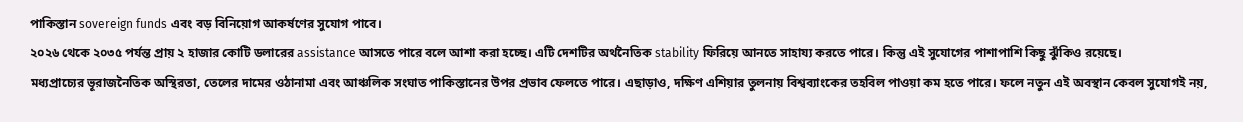পাকিস্তান sovereign funds এবং বড় বিনিয়োগ আকর্ষণের সুযোগ পাবে।
২০২৬ থেকে ২০৩৫ পর্যন্ত প্রায় ২ হাজার কোটি ডলারের assistance আসতে পারে বলে আশা করা হচ্ছে। এটি দেশটির অর্থনৈতিক stability ফিরিয়ে আনতে সাহায্য করতে পারে। কিন্তু এই সুযোগের পাশাপাশি কিছু ঝুঁকিও রয়েছে।
মধ্যপ্রাচ্যের ভূরাজনৈতিক অস্থিরতা, তেলের দামের ওঠানামা এবং আঞ্চলিক সংঘাত পাকিস্তানের উপর প্রভাব ফেলতে পারে। এছাড়াও, দক্ষিণ এশিয়ার তুলনায় বিশ্বব্যাংকের তহবিল পাওয়া কম হতে পারে। ফলে নতুন এই অবস্থান কেবল সুযোগই নয়,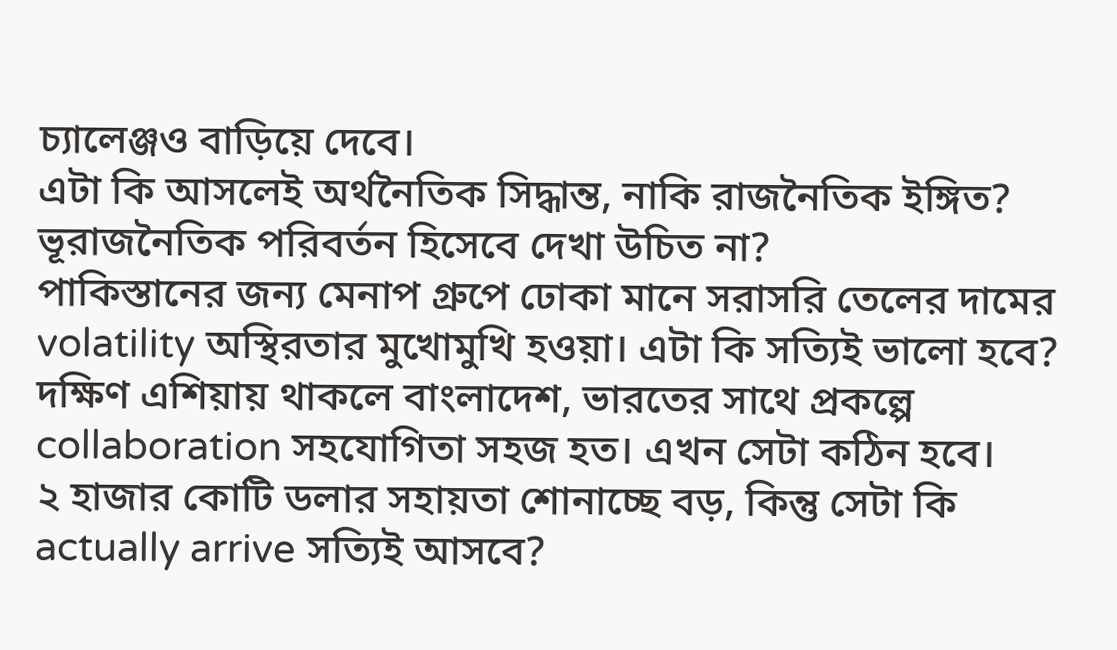চ্যালেঞ্জও বাড়িয়ে দেবে।
এটা কি আসলেই অর্থনৈতিক সিদ্ধান্ত, নাকি রাজনৈতিক ইঙ্গিত? ভূরাজনৈতিক পরিবর্তন হিসেবে দেখা উচিত না?
পাকিস্তানের জন্য মেনাপ গ্রুপে ঢোকা মানে সরাসরি তেলের দামের volatility অস্থিরতার মুখোমুখি হওয়া। এটা কি সত্যিই ভালো হবে?
দক্ষিণ এশিয়ায় থাকলে বাংলাদেশ, ভারতের সাথে প্রকল্পে collaboration সহযোগিতা সহজ হত। এখন সেটা কঠিন হবে।
২ হাজার কোটি ডলার সহায়তা শোনাচ্ছে বড়, কিন্তু সেটা কি actually arrive সত্যিই আসবে?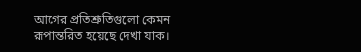আগের প্রতিশ্রুতিগুলো কেমন রূপান্তরিত হয়েছে দেখা যাক।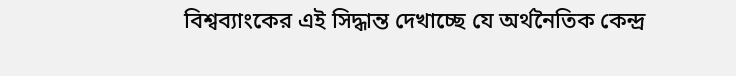বিশ্বব্যাংকের এই সিদ্ধান্ত দেখাচ্ছে যে অর্থনৈতিক কেন্দ্র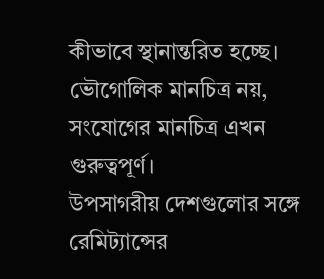কীভাবে স্থানান্তরিত হচ্ছে। ভৌগোলিক মানচিত্র নয়, সংযোগের মানচিত্র এখন গুরুত্বপূর্ণ।
উপসাগরীয় দেশগুলোর সঙ্গে রেমিট্যান্সের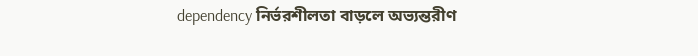dependency নির্ভরশীলতা বাড়লে অভ্যন্তরীণ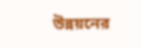উন্নয়নের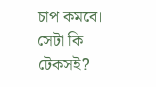চাপ কমবে। সেটা কি টেকসই?